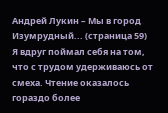Андрей Лукин – Мы в город Изумрудный... (страница 59)
Я вдруг поймал себя на том, что с трудом удерживаюсь от смеха. Чтение оказалось гораздо более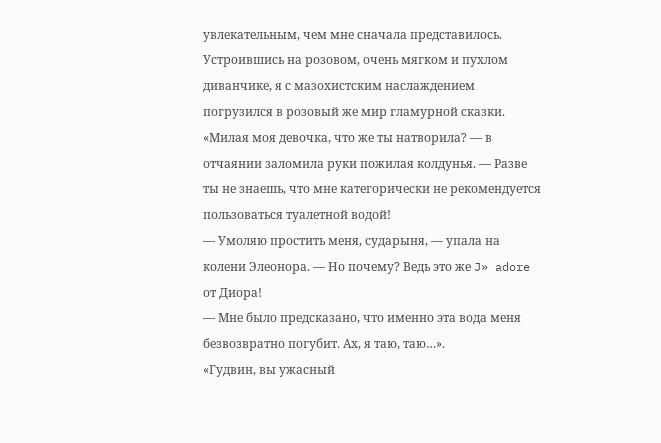увлекательным, чем мне сначала представилось. Устроившись на розовом, очень мягком и пухлом диванчике, я с мазохистским наслаждением погрузился в розовый же мир гламурной сказки.
«Милая моя девочка, что же ты натворила? — в отчаянии заломила руки пожилая колдунья. — Разве ты не знаешь, что мне категорически не рекомендуется пользоваться туалетной водой!
— Умоляю простить меня, сударыня, — упала на колени Элеонора. — Но почему? Ведь это же J» adore от Диора!
— Мне было предсказано, что именно эта вода меня безвозвратно погубит. Ах, я таю, таю…».
«Гудвин, вы ужасный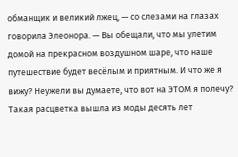обманщик и великий лжец, — со слезами на глазах говорила Элеонора. — Вы обещали, что мы улетим домой на прекрасном воздушном шаре, что наше путешествие будет весёлым и приятным. И что же я вижу? Неужели вы думаете, что вот на ЭТОМ я полечу? Такая расцветка вышла из моды десять лет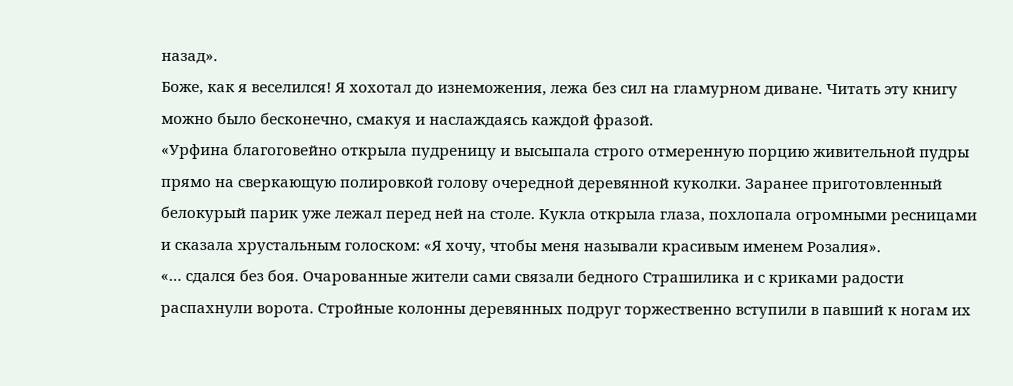назад».
Боже, как я веселился! Я хохотал до изнеможения, лежа без сил на гламурном диване. Читать эту книгу можно было бесконечно, смакуя и наслаждаясь каждой фразой.
«Урфина благоговейно открыла пудреницу и высыпала строго отмеренную порцию живительной пудры прямо на сверкающую полировкой голову очередной деревянной куколки. Заранее приготовленный белокурый парик уже лежал перед ней на столе. Кукла открыла глаза, похлопала огромными ресницами и сказала хрустальным голоском: «Я хочу, чтобы меня называли красивым именем Розалия».
«… сдался без боя. Очарованные жители сами связали бедного Страшилика и с криками радости распахнули ворота. Стройные колонны деревянных подруг торжественно вступили в павший к ногам их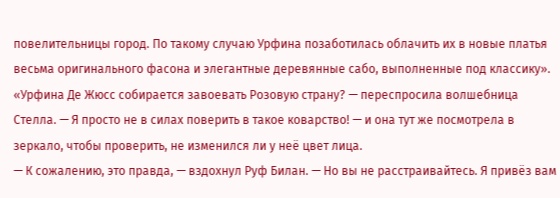повелительницы город. По такому случаю Урфина позаботилась облачить их в новые платья весьма оригинального фасона и элегантные деревянные сабо, выполненные под классику».
«Урфина Де Жюсс собирается завоевать Розовую страну? — переспросила волшебница Стелла. — Я просто не в силах поверить в такое коварство! — и она тут же посмотрела в зеркало, чтобы проверить, не изменился ли у неё цвет лица.
— К сожалению, это правда, — вздохнул Руф Билан. — Но вы не расстраивайтесь. Я привёз вам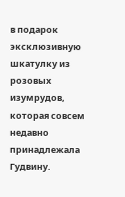в подарок эксклюзивную шкатулку из розовых изумрудов, которая совсем недавно принадлежала Гудвину.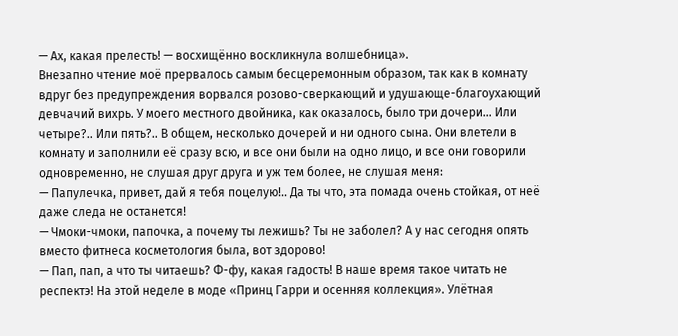— Ах, какая прелесть! — восхищённо воскликнула волшебница».
Внезапно чтение моё прервалось самым бесцеремонным образом, так как в комнату вдруг без предупреждения ворвался розово-сверкающий и удушающе-благоухающий девчачий вихрь. У моего местного двойника, как оказалось, было три дочери… Или четыре?.. Или пять?.. В общем, несколько дочерей и ни одного сына. Они влетели в комнату и заполнили её сразу всю, и все они были на одно лицо, и все они говорили одновременно, не слушая друг друга и уж тем более, не слушая меня:
— Папулечка, привет, дай я тебя поцелую!.. Да ты что, эта помада очень стойкая, от неё даже следа не останется!
— Чмоки-чмоки, папочка, а почему ты лежишь? Ты не заболел? А у нас сегодня опять вместо фитнеса косметология была, вот здорово!
— Пап, пап, а что ты читаешь? Ф-фу, какая гадость! В наше время такое читать не респектэ! На этой неделе в моде «Принц Гарри и осенняя коллекция». Улётная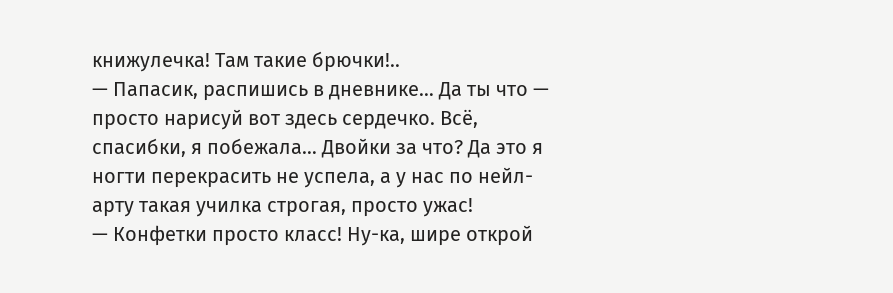книжулечка! Там такие брючки!..
— Папасик, распишись в дневнике… Да ты что — просто нарисуй вот здесь сердечко. Всё, спасибки, я побежала… Двойки за что? Да это я ногти перекрасить не успела, а у нас по нейл-арту такая училка строгая, просто ужас!
— Конфетки просто класс! Ну-ка, шире открой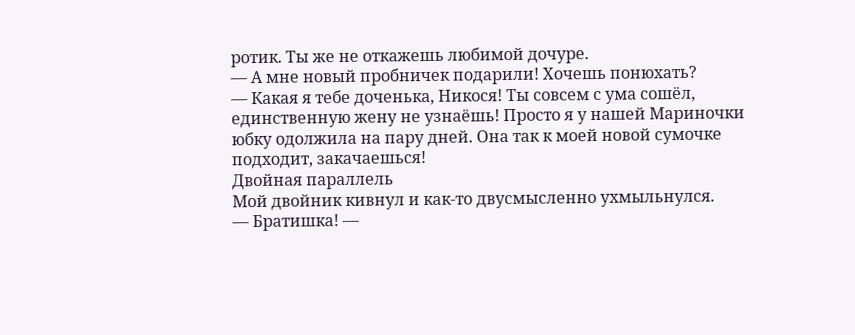ротик. Ты же не откажешь любимой дочуре.
— А мне новый пробничек подарили! Хочешь понюхать?
— Какая я тебе доченька, Никося! Ты совсем с ума сошёл, единственную жену не узнаёшь! Просто я у нашей Мариночки юбку одолжила на пару дней. Она так к моей новой сумочке подходит, закачаешься!
Двойная параллель
Мой двойник кивнул и как-то двусмысленно ухмыльнулся.
— Братишка! —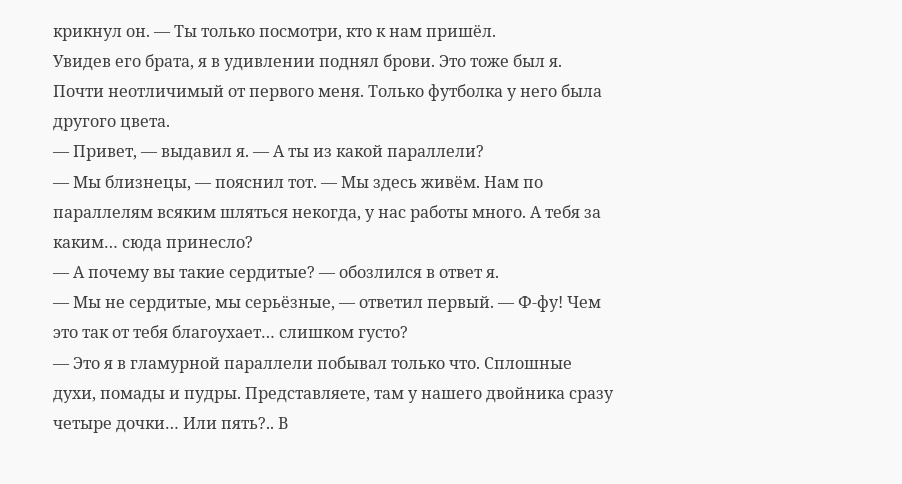крикнул он. — Ты только посмотри, кто к нам пришёл.
Увидев его брата, я в удивлении поднял брови. Это тоже был я. Почти неотличимый от первого меня. Только футболка у него была другого цвета.
— Привет, — выдавил я. — А ты из какой параллели?
— Мы близнецы, — пояснил тот. — Мы здесь живём. Нам по параллелям всяким шляться некогда, у нас работы много. А тебя за каким… сюда принесло?
— А почему вы такие сердитые? — обозлился в ответ я.
— Мы не сердитые, мы серьёзные, — ответил первый. — Ф-фу! Чем это так от тебя благоухает… слишком густо?
— Это я в гламурной параллели побывал только что. Сплошные духи, помады и пудры. Представляете, там у нашего двойника сразу четыре дочки… Или пять?.. В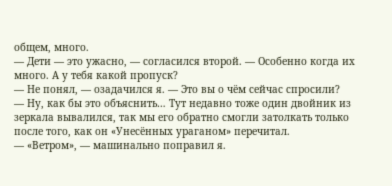общем, много.
— Дети — это ужасно, — согласился второй. — Особенно когда их много. А у тебя какой пропуск?
— Не понял, — озадачился я. — Это вы о чём сейчас спросили?
— Ну, как бы это объяснить… Тут недавно тоже один двойник из зеркала вывалился, так мы его обратно смогли затолкать только после того, как он «Унесённых ураганом» перечитал.
— «Ветром», — машинально поправил я.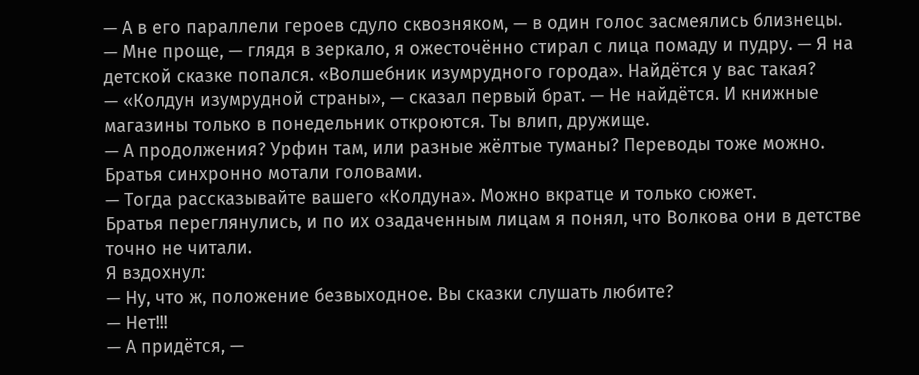— А в его параллели героев сдуло сквозняком, — в один голос засмеялись близнецы.
— Мне проще, — глядя в зеркало, я ожесточённо стирал с лица помаду и пудру. — Я на детской сказке попался. «Волшебник изумрудного города». Найдётся у вас такая?
— «Колдун изумрудной страны», — сказал первый брат. — Не найдётся. И книжные магазины только в понедельник откроются. Ты влип, дружище.
— А продолжения? Урфин там, или разные жёлтые туманы? Переводы тоже можно.
Братья синхронно мотали головами.
— Тогда рассказывайте вашего «Колдуна». Можно вкратце и только сюжет.
Братья переглянулись, и по их озадаченным лицам я понял, что Волкова они в детстве точно не читали.
Я вздохнул:
— Ну, что ж, положение безвыходное. Вы сказки слушать любите?
— Нет!!!
— А придётся, —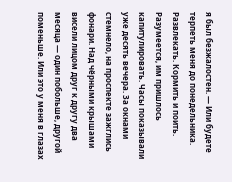я был безжалостен. — Или будете терпеть меня до понедельника. Развлекать. Кормить и поить.
Разумеется, им пришлось капитулировать. Часы показывали уже десять вечера. За окнами стемнело, на проспекте зажглись фонари. Над чёрными крышами висели лицом друг к другу два месяца — один побольше, другой поменьше. Или это у меня в глазах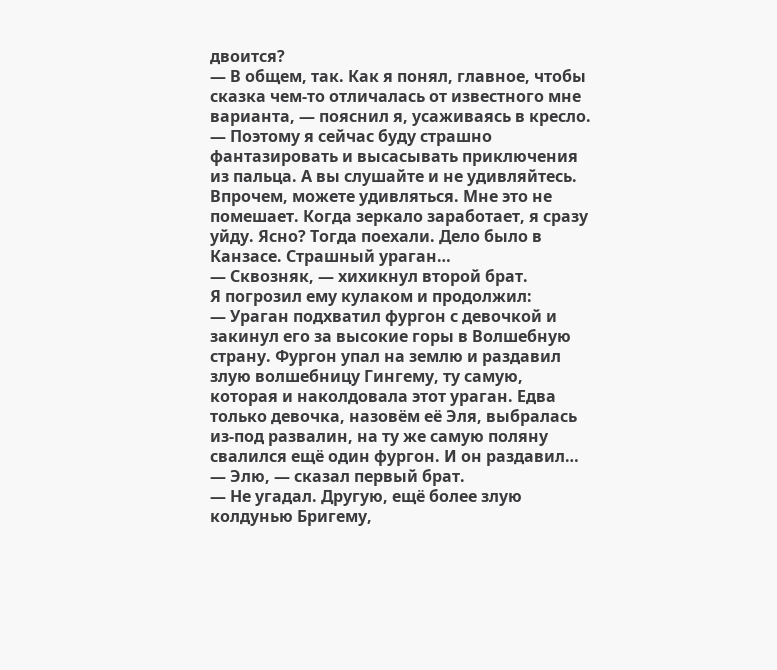двоится?
— В общем, так. Как я понял, главное, чтобы сказка чем-то отличалась от известного мне варианта, — пояснил я, усаживаясь в кресло. — Поэтому я сейчас буду страшно фантазировать и высасывать приключения из пальца. А вы слушайте и не удивляйтесь. Впрочем, можете удивляться. Мне это не помешает. Когда зеркало заработает, я сразу уйду. Ясно? Тогда поехали. Дело было в Канзасе. Страшный ураган…
— Сквозняк, — хихикнул второй брат.
Я погрозил ему кулаком и продолжил:
— Ураган подхватил фургон с девочкой и закинул его за высокие горы в Волшебную страну. Фургон упал на землю и раздавил злую волшебницу Гингему, ту самую, которая и наколдовала этот ураган. Едва только девочка, назовём её Эля, выбралась из-под развалин, на ту же самую поляну свалился ещё один фургон. И он раздавил…
— Элю, — сказал первый брат.
— Не угадал. Другую, ещё более злую колдунью Бригему,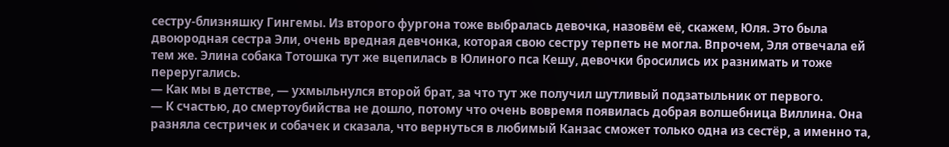сестру-близняшку Гингемы. Из второго фургона тоже выбралась девочка, назовём её, скажем, Юля. Это была двоюродная сестра Эли, очень вредная девчонка, которая свою сестру терпеть не могла. Впрочем, Эля отвечала ей тем же. Элина собака Тотошка тут же вцепилась в Юлиного пса Кешу, девочки бросились их разнимать и тоже переругались.
— Как мы в детстве, — ухмыльнулся второй брат, за что тут же получил шутливый подзатыльник от первого.
— К счастью, до смертоубийства не дошло, потому что очень вовремя появилась добрая волшебница Виллина. Она разняла сестричек и собачек и сказала, что вернуться в любимый Канзас сможет только одна из сестёр, а именно та,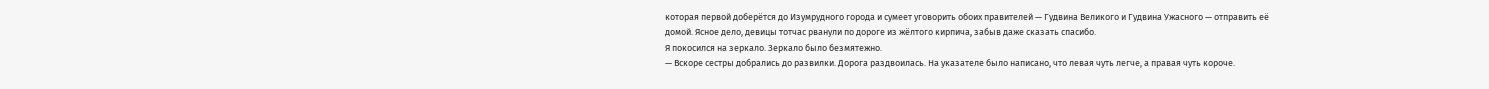которая первой доберётся до Изумрудного города и сумеет уговорить обоих правителей — Гудвина Великого и Гудвина Ужасного — отправить её домой. Ясное дело, девицы тотчас рванули по дороге из жёлтого кирпича, забыв даже сказать спасибо.
Я покосился на зеркало. Зеркало было безмятежно.
— Вскоре сестры добрались до развилки. Дорога раздвоилась. На указателе было написано, что левая чуть легче, а правая чуть короче.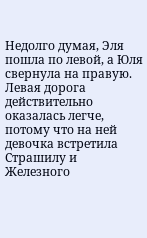Недолго думая, Эля пошла по левой, а Юля свернула на правую.
Левая дорога действительно оказалась легче, потому что на ней девочка встретила Страшилу и Железного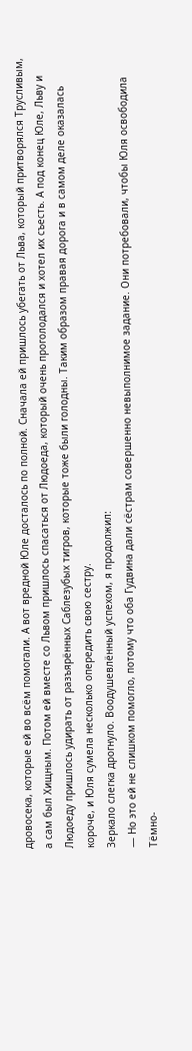дровосека, которые ей во всём помогали. А вот вредной Юле досталось по полной. Сначала ей пришлось убегать от Льва, который притворялся Трусливым, а сам был Хищным. Потом ей вместе со Львом пришлось спасаться от Людоеда, который очень проголодался и хотел их съесть. А под конец Юле, Льву и Людоеду пришлось удирать от разъярённых Саблезубых тигров, которые тоже были голодны. Таким образом правая дорога и в самом деле оказалась короче, и Юля сумела несколько опередить свою сестру.
Зеркало слегка дрогнуло. Воодушевлённый успехом, я продолжил:
— Но это ей не слишком помогло, потому что оба Гудвина дали сёстрам совершенно невыполнимое задание. Они потребовали, чтобы Юля освободила Тёмно-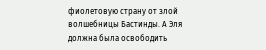фиолетовую страну от злой волшебницы Бастинды. А Эля должна была освободить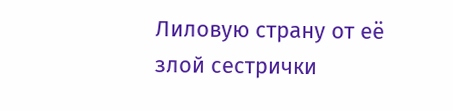Лиловую страну от её злой сестрички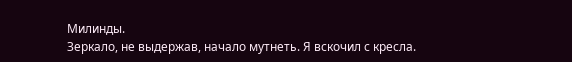Милинды.
Зеркало, не выдержав, начало мутнеть. Я вскочил с кресла.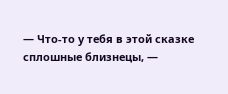— Что-то у тебя в этой сказке сплошные близнецы, —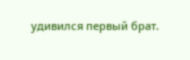удивился первый брат.